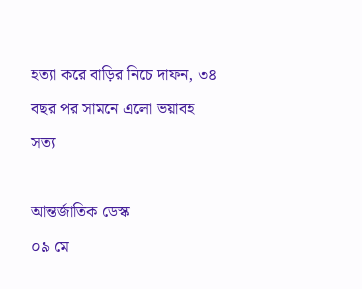হত্যা করে বাড়ির নিচে দাফন, ৩৪ বছর পর সামনে এলো ভয়াবহ সত্য

আন্তর্জাতিক ডেস্ক
০৯ মে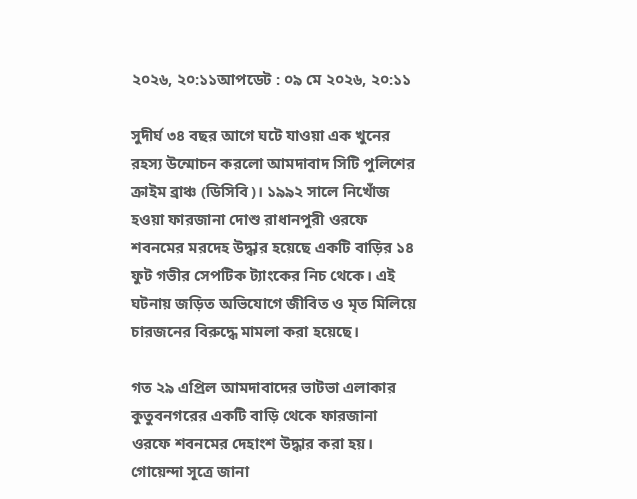২০২৬, ২০:১১আপডেট : ০৯ মে ২০২৬, ২০:১১

সুদীর্ঘ ৩৪ বছর আগে ঘটে যাওয়া এক খুনের রহস্য উন্মোচন করলো আমদাবাদ সিটি পুলিশের ক্রাইম ব্রাঞ্চ (ডিসিবি)। ১৯৯২ সালে নিখোঁজ হওয়া ফারজানা দোশু রাধানপুরী ওরফে শবনমের মরদেহ উদ্ধার হয়েছে একটি বাড়ির ১৪ ফুট গভীর সেপটিক ট্যাংকের নিচ থেকে। এই ঘটনায় জড়িত অভিযোগে জীবিত ও মৃত মিলিয়ে চারজনের বিরুদ্ধে মামলা করা হয়েছে।

গত ২৯ এপ্রিল আমদাবাদের ভাটভা এলাকার কুতুবনগরের একটি বাড়ি থেকে ফারজানা ওরফে শবনমের দেহাংশ উদ্ধার করা হয়। গোয়েন্দা সূত্রে জানা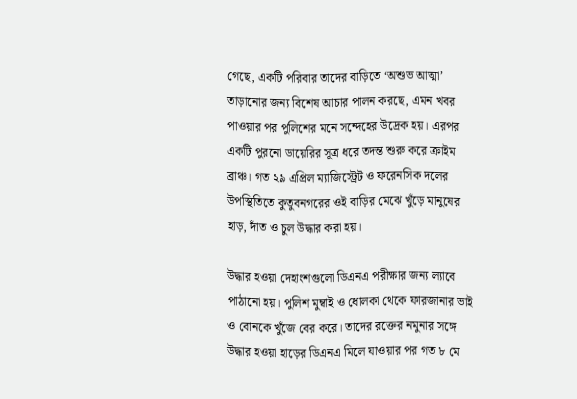গেছে, একটি পরিবার তাদের বাড়িতে ‘অশুভ আত্মা’ তাড়ানোর জন্য বিশেষ আচার পালন করছে, এমন খবর পাওয়ার পর পুলিশের মনে সন্দেহের উদ্রেক হয়। এরপর একটি পুরনো ডায়েরির সূত্র ধরে তদন্ত শুরু করে ক্রাইম ব্রাঞ্চ। গত ২৯ এপ্রিল ম্যাজিস্ট্রেট ও ফরেনসিক দলের উপস্থিতিতে কুতুবনগরের ওই বাড়ির মেঝে খুঁড়ে মানুষের হাড়, দাঁত ও চুল উদ্ধার করা হয়।

উদ্ধার হওয়া দেহাংশগুলো ডিএনএ পরীক্ষার জন্য ল্যাবে পাঠানো হয়। পুলিশ মুম্বাই ও ধোলকা থেকে ফারজানার ভাই ও বোনকে খুঁজে বের করে। তাদের রক্তের নমুনার সঙ্গে উদ্ধার হওয়া হাড়ের ডিএনএ মিলে যাওয়ার পর গত ৮ মে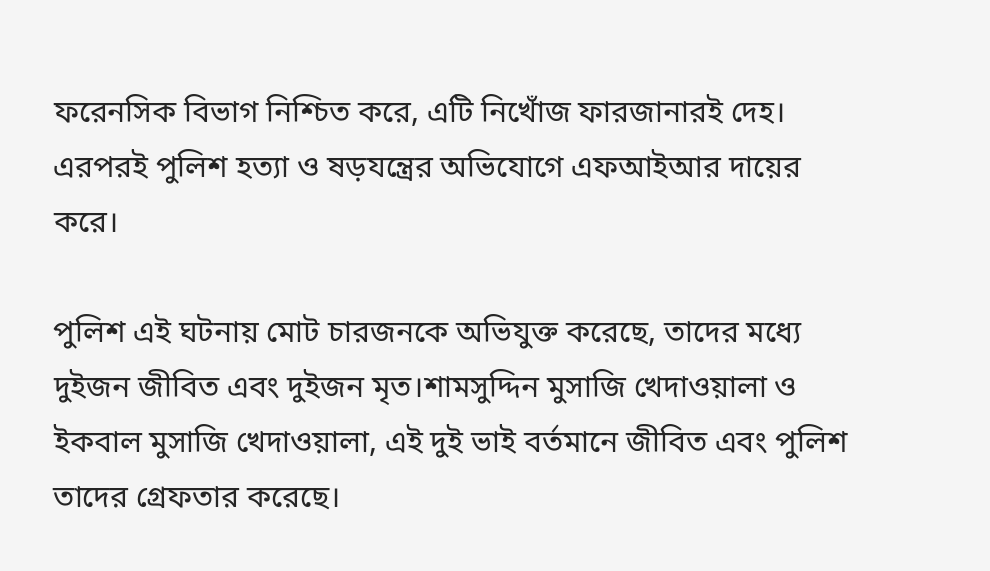ফরেনসিক বিভাগ নিশ্চিত করে, এটি নিখোঁজ ফারজানারই দেহ। এরপরই পুলিশ হত্যা ও ষড়যন্ত্রের অভিযোগে এফআইআর দায়ের করে।

পুলিশ এই ঘটনায় মোট চারজনকে অভিযুক্ত করেছে, তাদের মধ্যে দুইজন জীবিত এবং দুইজন মৃত।শামসুদ্দিন মুসাজি খেদাওয়ালা ও ইকবাল মুসাজি খেদাওয়ালা, এই দুই ভাই বর্তমানে জীবিত এবং পুলিশ তাদের গ্রেফতার করেছে।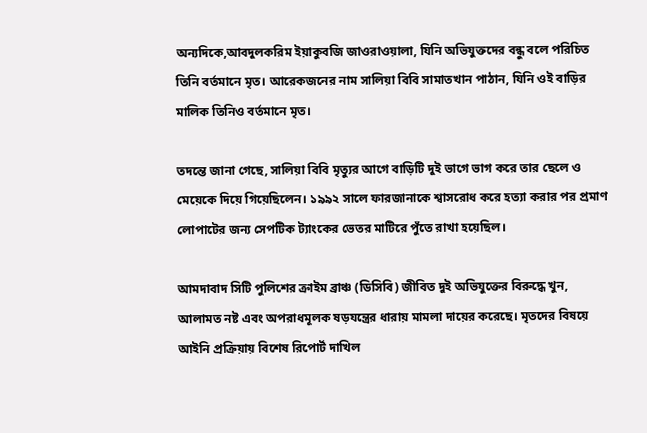অন্যদিকে,আবদুলকরিম ইয়াকুবজি জাওরাওয়ালা, যিনি অভিযুক্তদের বন্ধু বলে পরিচিত তিনি বর্তমানে মৃত। আরেকজনের নাম সালিয়া বিবি সামাতখান পাঠান, যিনি ওই বাড়ির মালিক তিনিও বর্তমানে মৃত।

তদন্তে জানা গেছে, সালিয়া বিবি মৃত্যুর আগে বাড়িটি দুই ভাগে ভাগ করে তার ছেলে ও মেয়েকে দিয়ে গিয়েছিলেন। ১৯৯২ সালে ফারজানাকে শ্বাসরোধ করে হত্যা করার পর প্রমাণ লোপাটের জন্য সেপটিক ট্যাংকের ভেতর মাটিরে পুঁতে রাখা হয়েছিল।

আমদাবাদ সিটি পুলিশের ক্রাইম ব্রাঞ্চ (ডিসিবি) জীবিত দুই অভিযুক্তের বিরুদ্ধে খুন, আলামত নষ্ট এবং অপরাধমূলক ষড়যন্ত্রের ধারায় মামলা দায়ের করেছে। মৃতদের বিষয়ে আইনি প্রক্রিয়ায় বিশেষ রিপোর্ট দাখিল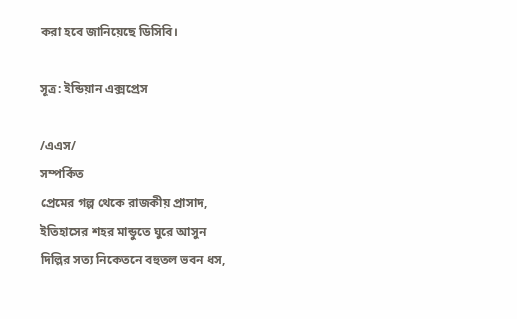করা হবে জানিয়েছে ডিসিবি।

সূত্র: ইন্ডিয়ান এক্সপ্রেস

/এএস/
সম্পর্কিত
প্রেমের গল্প থেকে রাজকীয় প্রাসাদ, ইতিহাসের শহর মান্ডুতে ঘুরে আসুন
দিল্লির সত্য নিকেতনে বহুতল ভবন ধস,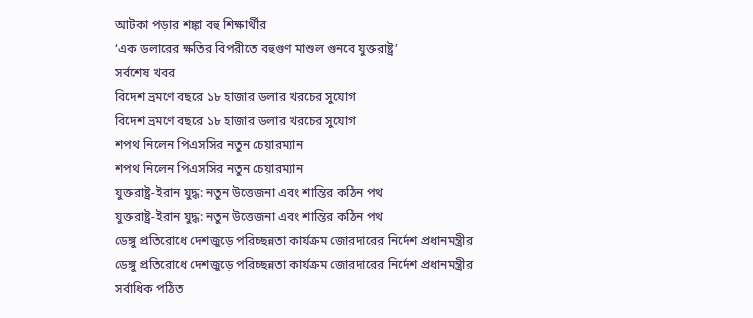আটকা পড়ার শঙ্কা বহু শিক্ষার্থীর
‘এক ডলারের ক্ষতির বিপরীতে বহুগুণ মাশুল গুনবে যুক্তরাষ্ট্র’
সর্বশেষ খবর
বিদেশ ভ্রমণে বছরে ১৮ হাজার ডলার খরচের সুযোগ
বিদেশ ভ্রমণে বছরে ১৮ হাজার ডলার খরচের সুযোগ
শপথ নিলেন পিএসসির নতুন চেয়ারম্যান
শপথ নিলেন পিএসসির নতুন চেয়ারম্যান
যুক্তরাষ্ট্র-ইরান যুদ্ধ: নতুন উত্তেজনা এবং শান্তির কঠিন পথ
যুক্তরাষ্ট্র-ইরান যুদ্ধ: নতুন উত্তেজনা এবং শান্তির কঠিন পথ
ডেঙ্গু প্রতিরোধে দেশজুড়ে পরিচ্ছন্নতা কার্যক্রম জোরদারের নির্দেশ প্রধানমন্ত্রীর
ডেঙ্গু প্রতিরোধে দেশজুড়ে পরিচ্ছন্নতা কার্যক্রম জোরদারের নির্দেশ প্রধানমন্ত্রীর
সর্বাধিক পঠিত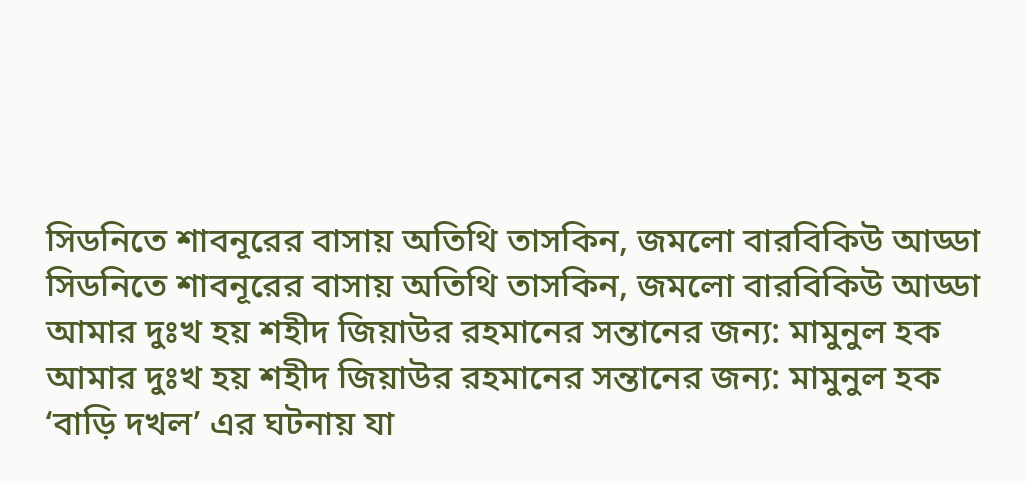সিডনিতে শাবনূরের বাসায় অতিথি তাসকিন, জমলো বারবিকিউ আড্ডা
সিডনিতে শাবনূরের বাসায় অতিথি তাসকিন, জমলো বারবিকিউ আড্ডা
আমার দুঃখ হয় শহীদ জিয়াউর রহমানের সন্তানের জন্য: মামুনুল হক
আমার দুঃখ হয় শহীদ জিয়াউর রহমানের সন্তানের জন্য: মামুনুল হক
‘বাড়ি দখল’ এর ঘটনায় যা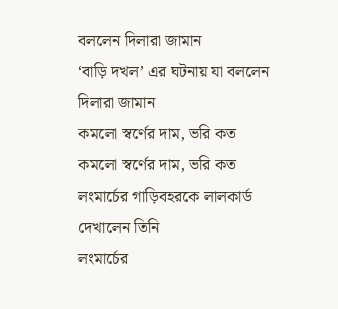বললেন দিলারা জামান
‘বাড়ি দখল’ এর ঘটনায় যা বললেন দিলারা জামান
কমলো স্বর্ণের দাম, ভরি কত
কমলো স্বর্ণের দাম, ভরি কত
লংমার্চের গাড়িবহরকে লালকার্ড দেখালেন তিনি
লংমার্চের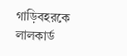গাড়িবহরকে লালকার্ড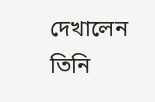দেখালেন তিনি